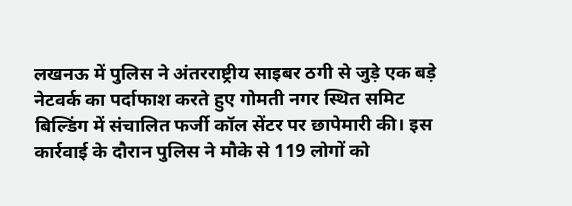लखनऊ में पुलिस ने अंतरराष्ट्रीय साइबर ठगी से जुड़े एक बड़े नेटवर्क का पर्दाफाश करते हुए गोमती नगर स्थित समिट बिल्डिंग में संचालित फर्जी कॉल सेंटर पर छापेमारी की। इस कार्रवाई के दौरान पुलिस ने मौके से 119 लोगों को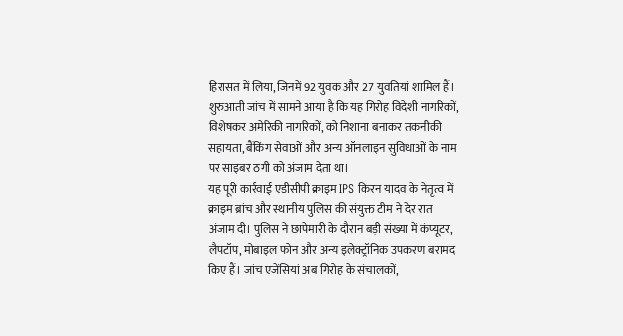हिरासत में लिया, जिनमें 92 युवक और 27 युवतियां शामिल हैं। शुरुआती जांच में सामने आया है कि यह गिरोह विदेशी नागरिकों, विशेषकर अमेरिकी नागरिकों, को निशाना बनाकर तकनीकी सहायता, बैंकिंग सेवाओं और अन्य ऑनलाइन सुविधाओं के नाम पर साइबर ठगी को अंजाम देता था।
यह पूरी कार्रवाई एडीसीपी क्राइम IPS किरन यादव के नेतृत्व में क्राइम ब्रांच और स्थानीय पुलिस की संयुक्त टीम ने देर रात अंजाम दी। पुलिस ने छापेमारी के दौरान बड़ी संख्या में कंप्यूटर, लैपटॉप, मोबाइल फोन और अन्य इलेक्ट्रॉनिक उपकरण बरामद किए हैं। जांच एजेंसियां अब गिरोह के संचालकों,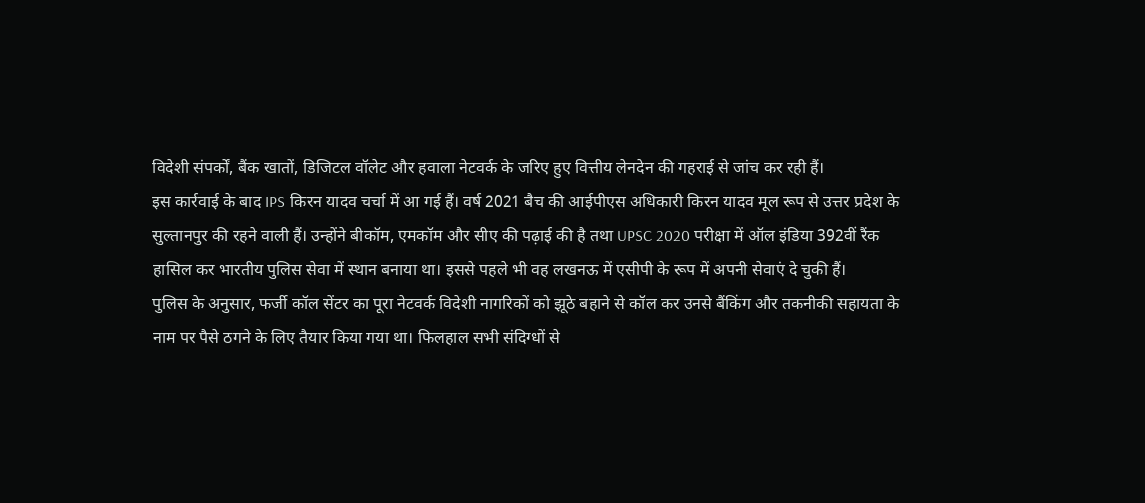विदेशी संपर्कों, बैंक खातों, डिजिटल वॉलेट और हवाला नेटवर्क के जरिए हुए वित्तीय लेनदेन की गहराई से जांच कर रही हैं।
इस कार्रवाई के बाद IPS किरन यादव चर्चा में आ गई हैं। वर्ष 2021 बैच की आईपीएस अधिकारी किरन यादव मूल रूप से उत्तर प्रदेश के सुल्तानपुर की रहने वाली हैं। उन्होंने बीकॉम, एमकॉम और सीए की पढ़ाई की है तथा UPSC 2020 परीक्षा में ऑल इंडिया 392वीं रैंक हासिल कर भारतीय पुलिस सेवा में स्थान बनाया था। इससे पहले भी वह लखनऊ में एसीपी के रूप में अपनी सेवाएं दे चुकी हैं।
पुलिस के अनुसार, फर्जी कॉल सेंटर का पूरा नेटवर्क विदेशी नागरिकों को झूठे बहाने से कॉल कर उनसे बैंकिंग और तकनीकी सहायता के नाम पर पैसे ठगने के लिए तैयार किया गया था। फिलहाल सभी संदिग्धों से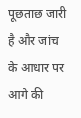पूछताछ जारी है और जांच के आधार पर आगे की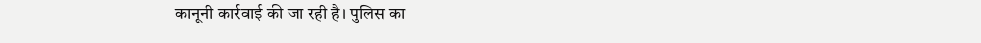कानूनी कार्रवाई की जा रही है। पुलिस का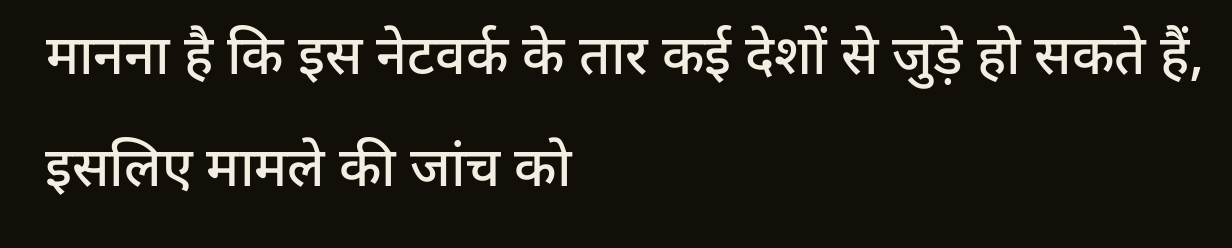मानना है कि इस नेटवर्क के तार कई देशों से जुड़े हो सकते हैं, इसलिए मामले की जांच को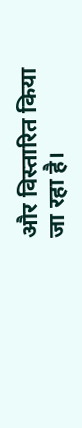और विस्तारित किया जा रहा है।